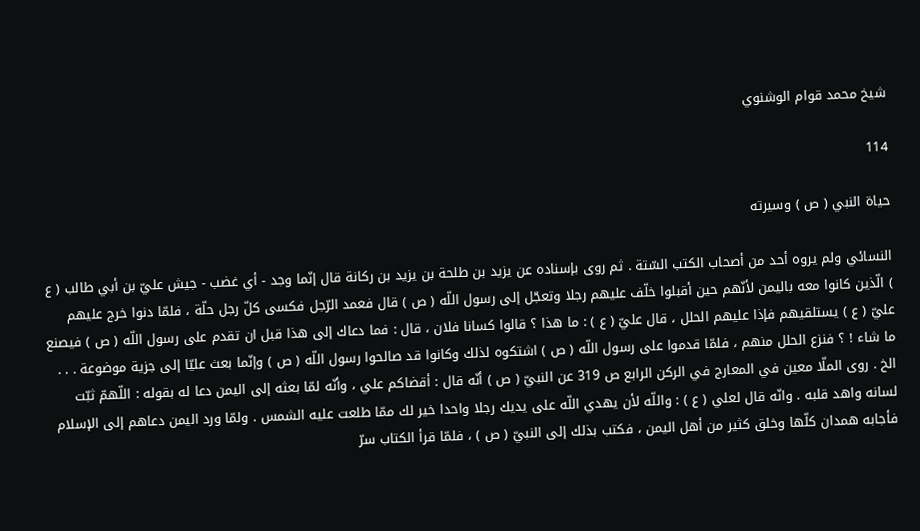شيخ محمد قوام الوشنوي

114

حياة النبي ( ص ) وسيرته

النسائي ولم يروه أحد من أصحاب الكتب السّتة . ثم روى بإسناده عن يزيد بن طلحة بن يزيد بن ركانة قال إنّما وجد - أي غضب - جيش عليّ بن أبي طالب ( ع ) الّذين كانوا معه باليمن لأنّهم حين أقبلوا خلّف عليهم رجلا وتعجّل إلى رسول اللّه ( ص ) قال فعمد الرّجل فكسى كلّ رجل حلّة ، فلمّا دنوا خرج عليهم عليّ ( ع ) يستلقيهم فإذا عليهم الحلل ، قال عليّ ( ع ) : ما هذا ؟ قالوا كسانا فلان ، قال : فما دعاك إلى هذا قبل ان تقدم على رسول اللّه ( ص ) فيصنع ما شاء ! ؟ فنزع الحلل منهم ، فلمّا قدموا على رسول اللّه ( ص ) اشتكوه لذلك وكانوا قد صالحوا رسول اللّه ( ص ) وإنّما بعث عليّا إلى جزية موضوعة . . . الخ . روى الملّا معين في المعارج في الركن الرابع ص 319 عن النبيّ ( ص ) أنّه قال : أقضاكم علي ، وأنّه لمّا بعثه إلى اليمن دعا له بقوله : اللّهمّ ثبّت لسانه واهد قلبه . وانّه قال لعلي ( ع ) : واللّه لأن يهدي اللّه على يديك رجلا واحدا خير لك ممّا طلعت عليه الشمس . ولمّا ورد اليمن دعاهم إلى الإسلام فأجابه همدان كلّها وخلق كثير من أهل اليمن ، فكتب بذلك إلى النبيّ ( ص ) ، فلمّا قرأ الكتاب سرّ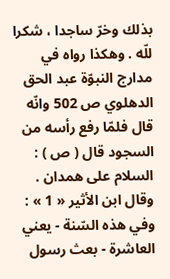بذلك وخرّ ساجدا ، شكرا للّه . وهكذا رواه في مدارج النبوّة عبد الحق الدهلوي ص 502 وانّه قال فلمّا رفع رأسه من السجود قال ( ص ) : السلام على همدان . وقال ابن الأثير « 1 » : وفي هذه السّنة - يعني العاشرة - بعث رسول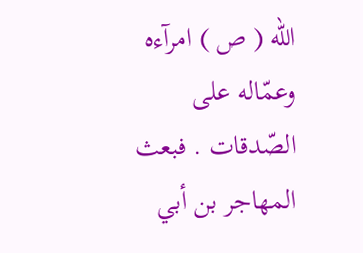اللّه ( ص ) امرآءه وعمّاله على الصّدقات . فبعث المهاجر بن أبي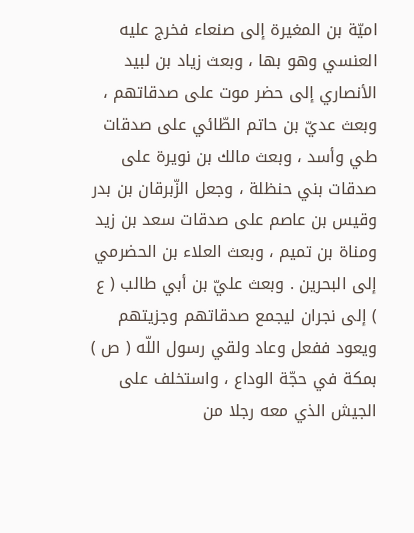اميّة بن المغيرة إلى صنعاء فخرج عليه العنسي وهو بها ، وبعث زياد بن لبيد الأنصاري إلى حضر موت على صدقاتهم ، وبعث عديّ بن حاتم الطّائي على صدقات طي وأسد ، وبعث مالك بن نويرة على صدقات بني حنظلة ، وجعل الزّبرقان بن بدر وقيس بن عاصم على صدقات سعد بن زيد ومناة بن تميم ، وبعث العلاء بن الحضرمي إلى البحرين . وبعث عليّ بن أبي طالب ( ع ) إلى نجران ليجمع صدقاتهم وجزيتهم ويعود ففعل وعاد ولقي رسول اللّه ( ص ) بمكة في حجّة الوداع ، واستخلف على الجيش الذي معه رجلا من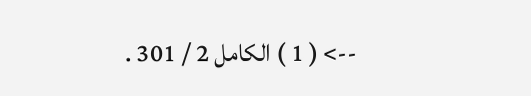--> ( 1 ) الكامل 2 / 301 .